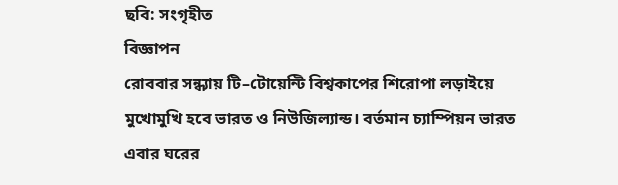ছবি: সংগৃহীত
বিজ্ঞাপন
রোববার সন্ধ্যায় টি–টোয়েন্টি বিশ্বকাপের শিরোপা লড়াইয়ে মুখোমুখি হবে ভারত ও নিউজিল্যান্ড। বর্তমান চ্যাম্পিয়ন ভারত এবার ঘরের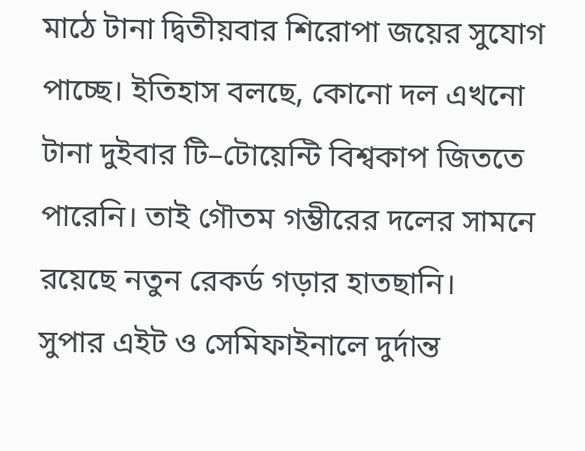মাঠে টানা দ্বিতীয়বার শিরোপা জয়ের সুযোগ পাচ্ছে। ইতিহাস বলছে, কোনো দল এখনো টানা দুইবার টি–টোয়েন্টি বিশ্বকাপ জিততে পারেনি। তাই গৌতম গম্ভীরের দলের সামনে রয়েছে নতুন রেকর্ড গড়ার হাতছানি।
সুপার এইট ও সেমিফাইনালে দুর্দান্ত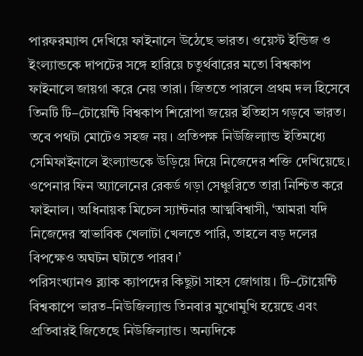পারফরম্যান্স দেখিয়ে ফাইনালে উঠেছে ভারত। ওয়েস্ট ইন্ডিজ ও ইংল্যান্ডকে দাপটের সঙ্গে হারিয়ে চতুর্থবারের মতো বিশ্বকাপ ফাইনালে জায়গা করে নেয় তারা। জিততে পারলে প্রথম দল হিসেবে তিনটি টি–টোয়েন্টি বিশ্বকাপ শিরোপা জয়ের ইতিহাস গড়বে ভারত।
তবে পথটা মোটেও সহজ নয়। প্রতিপক্ষ নিউজিল্যান্ড ইতিমধ্যে সেমিফাইনালে ইংল্যান্ডকে উড়িয়ে দিয়ে নিজেদের শক্তি দেখিয়েছে। ওপেনার ফিন অ্যালেনের রেকর্ড গড়া সেঞ্চুরিতে তারা নিশ্চিত করে ফাইনাল। অধিনায়ক মিচেল স্যান্টনার আত্মবিশ্বাসী, ‘আমরা যদি নিজেদের স্বাভাবিক খেলাটা খেলতে পারি, তাহলে বড় দলের বিপক্ষেও অঘটন ঘটাতে পারব।’
পরিসংখ্যানও ব্ল্যাক ক্যাপদের কিছুটা সাহস জোগায়। টি–টোয়েন্টি বিশ্বকাপে ভারত–নিউজিল্যান্ড তিনবার মুখোমুখি হয়েছে এবং প্রতিবারই জিতেছে নিউজিল্যান্ড। অন্যদিকে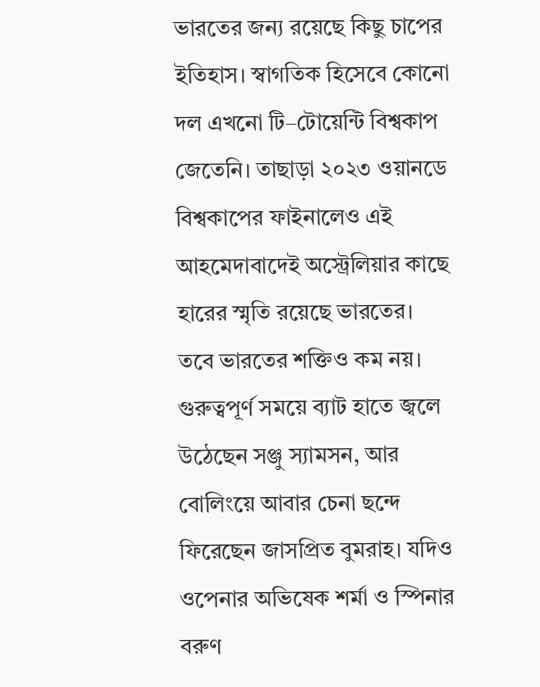ভারতের জন্য রয়েছে কিছু চাপের ইতিহাস। স্বাগতিক হিসেবে কোনো দল এখনো টি–টোয়েন্টি বিশ্বকাপ জেতেনি। তাছাড়া ২০২৩ ওয়ানডে বিশ্বকাপের ফাইনালেও এই আহমেদাবাদেই অস্ট্রেলিয়ার কাছে হারের স্মৃতি রয়েছে ভারতের।
তবে ভারতের শক্তিও কম নয়। গুরুত্বপূর্ণ সময়ে ব্যাট হাতে জ্বলে উঠেছেন সঞ্জু স্যামসন, আর বোলিংয়ে আবার চেনা ছন্দে ফিরেছেন জাসপ্রিত বুমরাহ। যদিও ওপেনার অভিষেক শর্মা ও স্পিনার বরুণ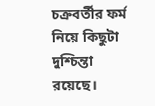চক্রবর্তীর ফর্ম নিয়ে কিছুটা দুশ্চিন্তা রয়েছে।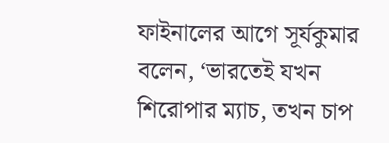ফাইনালের আগে সূর্যকুমার বলেন, ‘ভারতেই যখন শিরোপার ম্যাচ, তখন চাপ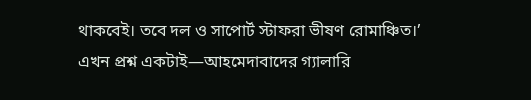থাকবেই। তবে দল ও সাপোর্ট স্টাফরা ভীষণ রোমাঞ্চিত।’
এখন প্রশ্ন একটাই—আহমেদাবাদের গ্যালারি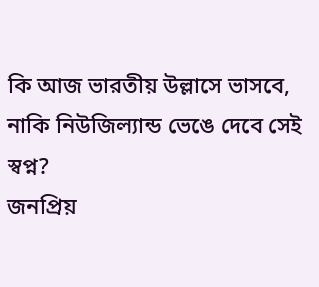কি আজ ভারতীয় উল্লাসে ভাসবে, নাকি নিউজিল্যান্ড ভেঙে দেবে সেই স্বপ্ন?
জনপ্রিয়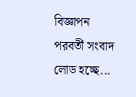বিজ্ঞাপন
পরবর্তী সংবাদ লোড হচ্ছে...